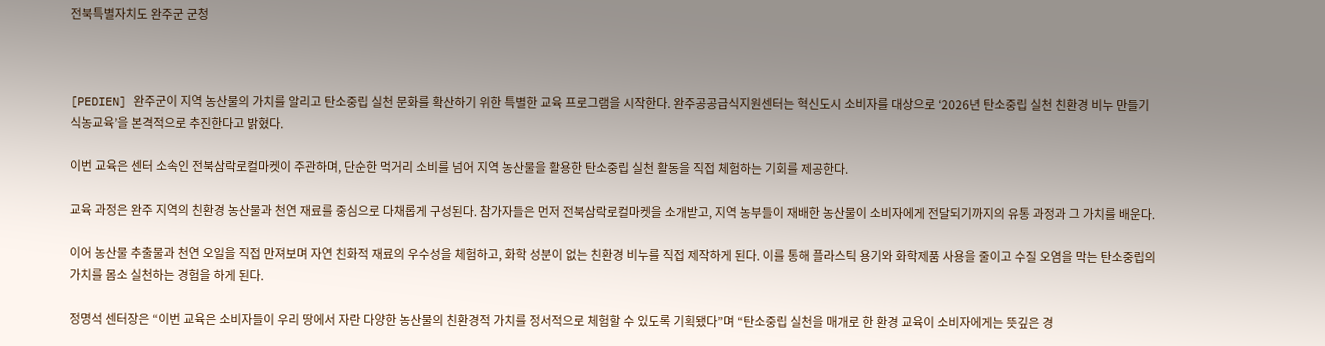전북특별자치도 완주군 군청



[PEDIEN] 완주군이 지역 농산물의 가치를 알리고 탄소중립 실천 문화를 확산하기 위한 특별한 교육 프로그램을 시작한다. 완주공공급식지원센터는 혁신도시 소비자를 대상으로 ‘2026년 탄소중립 실천 친환경 비누 만들기 식농교육’을 본격적으로 추진한다고 밝혔다.

이번 교육은 센터 소속인 전북삼락로컬마켓이 주관하며, 단순한 먹거리 소비를 넘어 지역 농산물을 활용한 탄소중립 실천 활동을 직접 체험하는 기회를 제공한다.

교육 과정은 완주 지역의 친환경 농산물과 천연 재료를 중심으로 다채롭게 구성된다. 참가자들은 먼저 전북삼락로컬마켓을 소개받고, 지역 농부들이 재배한 농산물이 소비자에게 전달되기까지의 유통 과정과 그 가치를 배운다.

이어 농산물 추출물과 천연 오일을 직접 만져보며 자연 친화적 재료의 우수성을 체험하고, 화학 성분이 없는 친환경 비누를 직접 제작하게 된다. 이를 통해 플라스틱 용기와 화학제품 사용을 줄이고 수질 오염을 막는 탄소중립의 가치를 몸소 실천하는 경험을 하게 된다.

정명석 센터장은 “이번 교육은 소비자들이 우리 땅에서 자란 다양한 농산물의 친환경적 가치를 정서적으로 체험할 수 있도록 기획됐다”며 “탄소중립 실천을 매개로 한 환경 교육이 소비자에게는 뜻깊은 경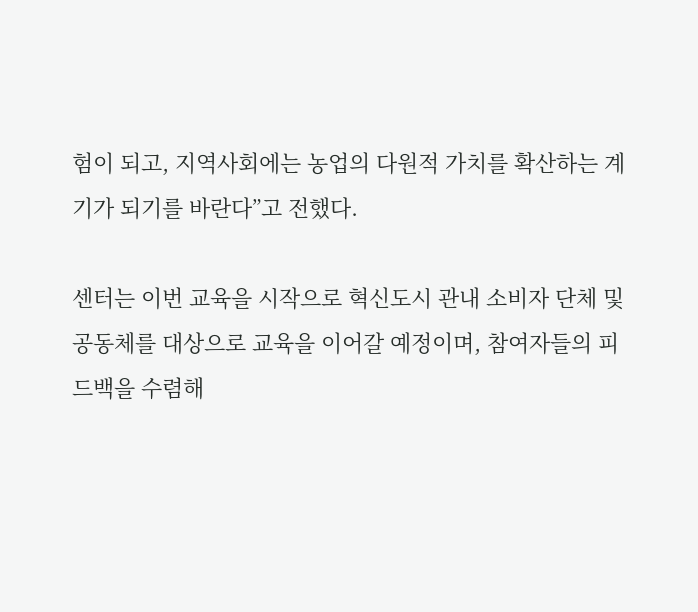험이 되고, 지역사회에는 농업의 다원적 가치를 확산하는 계기가 되기를 바란다”고 전했다.

센터는 이번 교육을 시작으로 혁신도시 관내 소비자 단체 및 공동체를 대상으로 교육을 이어갈 예정이며, 참여자들의 피드백을 수렴해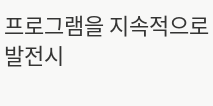프로그램을 지속적으로 발전시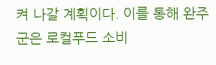켜 나갈 계획이다. 이를 통해 완주군은 로컬푸드 소비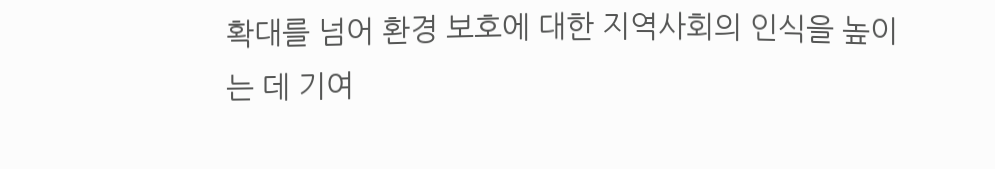확대를 넘어 환경 보호에 대한 지역사회의 인식을 높이는 데 기여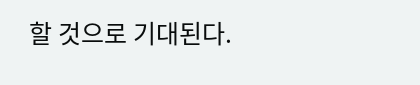할 것으로 기대된다.